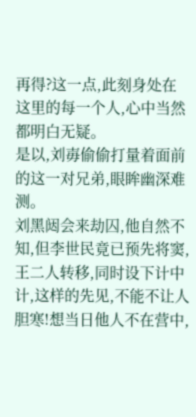再得?这一点,此刻身处在这里的每一个人,心中当然都明白无疑。
是以,刘毐偷偷打量着面前的这一对兄弟,眼眸幽深难测。
刘黑闼会来劫囚,他自然不知,但李世民竟已预先将窦,王二人转移,同时设下计中计,这样的先见,不能不让人胆寒!想当日他人不在营中,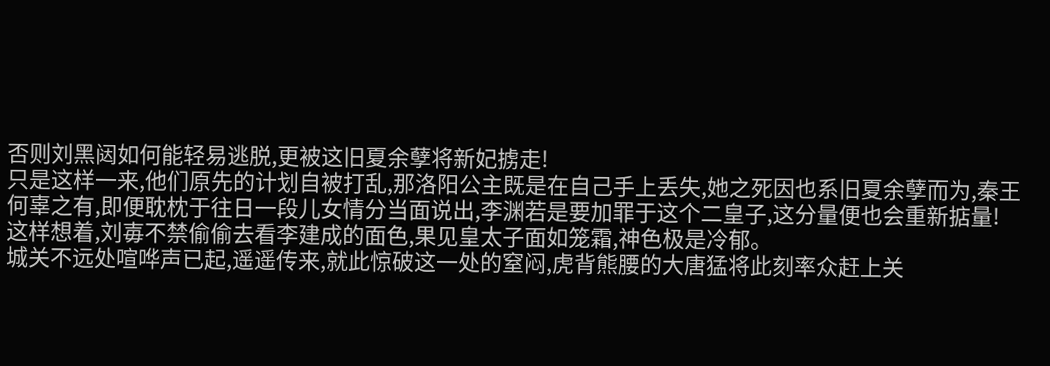否则刘黑闼如何能轻易逃脱,更被这旧夏余孽将新妃掳走!
只是这样一来,他们原先的计划自被打乱,那洛阳公主既是在自己手上丢失,她之死因也系旧夏余孽而为,秦王何辜之有,即便耽枕于往日一段儿女情分当面说出,李渊若是要加罪于这个二皇子,这分量便也会重新掂量!
这样想着,刘毐不禁偷偷去看李建成的面色,果见皇太子面如笼霜,神色极是冷郁。
城关不远处喧哗声已起,遥遥传来,就此惊破这一处的窒闷,虎背熊腰的大唐猛将此刻率众赶上关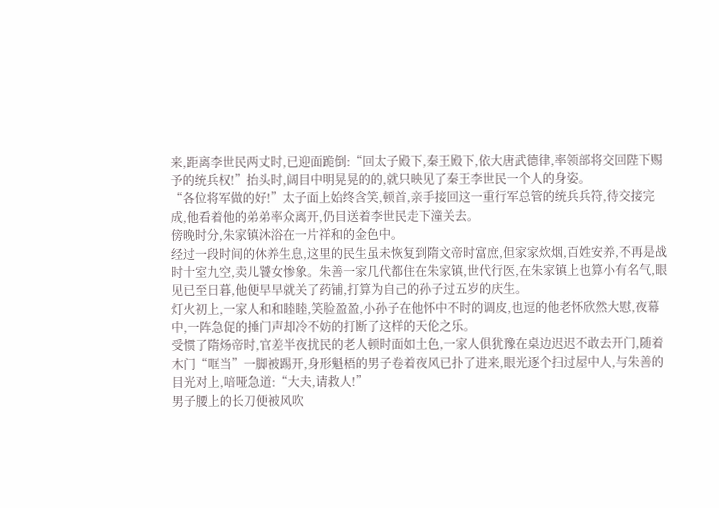来,距离李世民两丈时,已迎面跪倒:“回太子殿下,秦王殿下,依大唐武德律,率领部将交回陛下赐予的统兵权!”抬头时,阔目中明晃晃的的,就只映见了秦王李世民一个人的身姿。
“各位将军做的好!”太子面上始终含笑,顿首,亲手接回这一重行军总管的统兵兵符,待交接完成,他看着他的弟弟率众离开,仍目送着李世民走下潼关去。
傍晚时分,朱家镇沐浴在一片祥和的金色中。
经过一段时间的休养生息,这里的民生虽未恢复到隋文帝时富庶,但家家炊烟,百姓安养,不再是战时十室九空,卖儿饕女惨象。朱善一家几代都住在朱家镇,世代行医,在朱家镇上也算小有名气,眼见已至日暮,他便早早就关了药铺,打算为自己的孙子过五岁的庆生。
灯火初上,一家人和和睦睦,笑脸盈盈,小孙子在他怀中不时的调皮,也逗的他老怀欣然大慰,夜幕中,一阵急促的捶门声却冷不妨的打断了这样的天伦之乐。
受惯了隋炀帝时,官差半夜扰民的老人顿时面如土色,一家人俱犹豫在桌边迟迟不敢去开门,随着木门“哐当”一脚被踢开,身形魁梧的男子卷着夜风已扑了进来,眼光逐个扫过屋中人,与朱善的目光对上,喑哑急道:“大夫,请救人!”
男子腰上的长刀便被风吹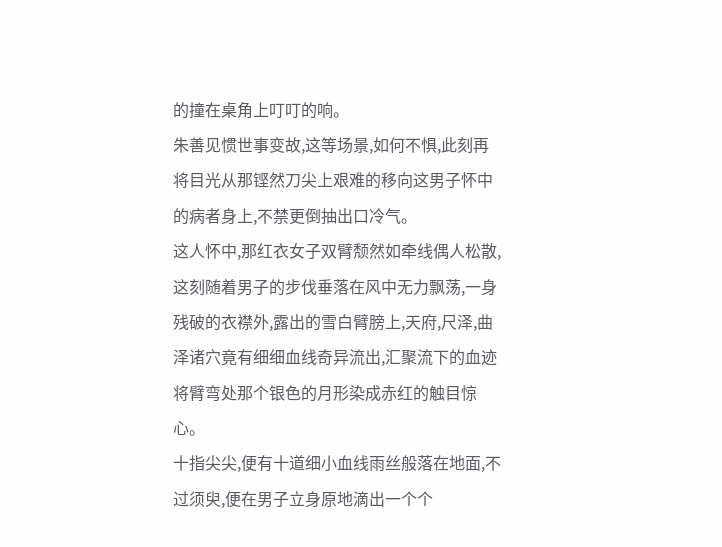的撞在桌角上叮叮的响。
朱善见惯世事变故,这等场景,如何不惧,此刻再将目光从那铿然刀尖上艰难的移向这男子怀中的病者身上,不禁更倒抽出口冷气。
这人怀中,那红衣女子双臂颓然如牵线偶人松散,这刻随着男子的步伐垂落在风中无力飘荡,一身残破的衣襟外,露出的雪白臂膀上,天府,尺泽,曲泽诸穴竟有细细血线奇异流出,汇聚流下的血迹将臂弯处那个银色的月形染成赤红的触目惊心。
十指尖尖,便有十道细小血线雨丝般落在地面,不过须臾,便在男子立身原地滴出一个个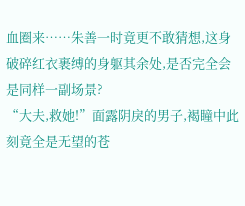血圈来……朱善一时竟更不敢猜想,这身破碎红衣裹缚的身躯其余处,是否完全会是同样一副场景?
“大夫,救她!”面露阴戾的男子,褐瞳中此刻竟全是无望的苍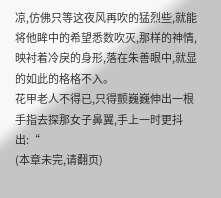凉,仿佛只等这夜风再吹的猛烈些,就能将他眸中的希望悉数吹灭,那样的神情,映衬着冷戾的身形,落在朱善眼中,就显的如此的格格不入。
花甲老人不得已,只得颤巍巍伸出一根手指去探那女子鼻翼,手上一时更抖出:“
(本章未完,请翻页)